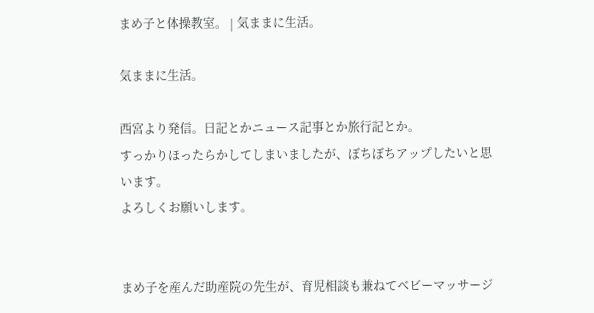まめ子と体操教室。 | 気ままに生活。

気ままに生活。

西宮より発信。日記とかニュース記事とか旅行記とか。
すっかりほったらかしてしまいましたが、ぼちぼちアップしたいと思います。
よろしくお願いします。


まめ子を産んだ助産院の先生が、育児相談も兼ねてベビーマッサージ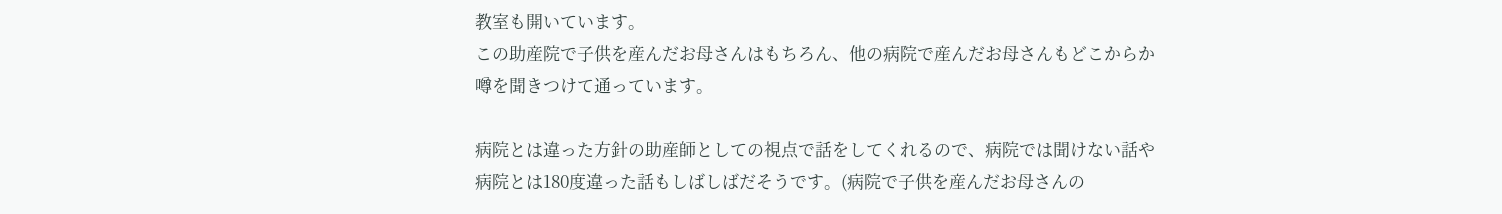教室も開いています。
この助産院で子供を産んだお母さんはもちろん、他の病院で産んだお母さんもどこからか噂を聞きつけて通っています。

病院とは違った方針の助産師としての視点で話をしてくれるので、病院では聞けない話や病院とは180度違った話もしばしばだそうです。(病院で子供を産んだお母さんの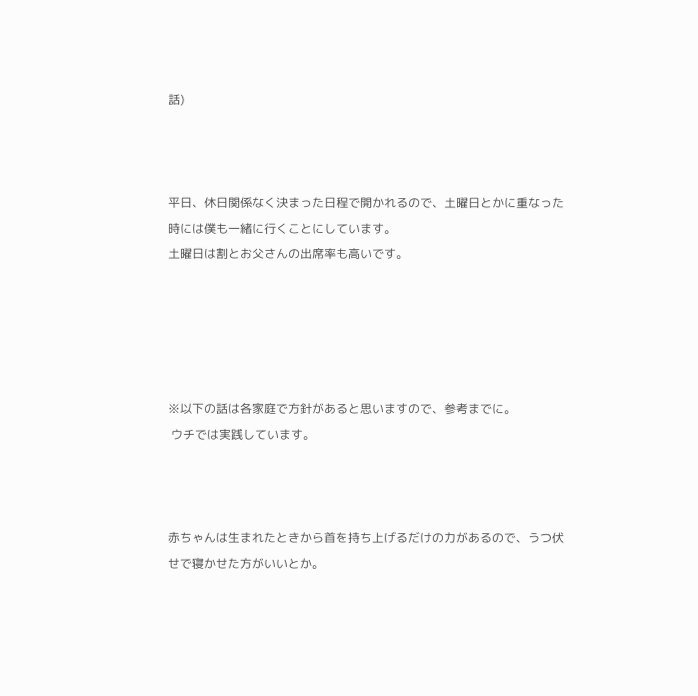話)



平日、休日関係なく決まった日程で開かれるので、土曜日とかに重なった時には僕も一緒に行くことにしています。
土曜日は割とお父さんの出席率も高いです。





※以下の話は各家庭で方針があると思いますので、参考までに。
 ウチでは実践しています。



赤ちゃんは生まれたときから首を持ち上げるだけの力があるので、うつ伏せで寝かせた方がいいとか。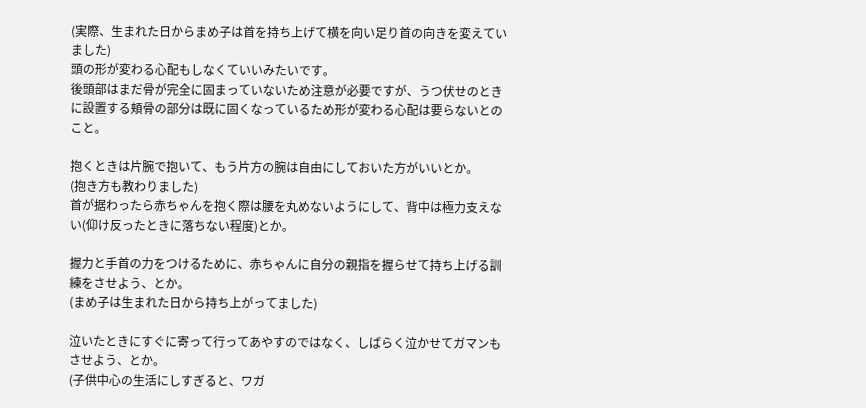(実際、生まれた日からまめ子は首を持ち上げて横を向い足り首の向きを変えていました)
頭の形が変わる心配もしなくていいみたいです。
後頭部はまだ骨が完全に固まっていないため注意が必要ですが、うつ伏せのときに設置する頬骨の部分は既に固くなっているため形が変わる心配は要らないとのこと。

抱くときは片腕で抱いて、もう片方の腕は自由にしておいた方がいいとか。
(抱き方も教わりました)
首が据わったら赤ちゃんを抱く際は腰を丸めないようにして、背中は極力支えない(仰け反ったときに落ちない程度)とか。

握力と手首の力をつけるために、赤ちゃんに自分の親指を握らせて持ち上げる訓練をさせよう、とか。
(まめ子は生まれた日から持ち上がってました)

泣いたときにすぐに寄って行ってあやすのではなく、しばらく泣かせてガマンもさせよう、とか。
(子供中心の生活にしすぎると、ワガ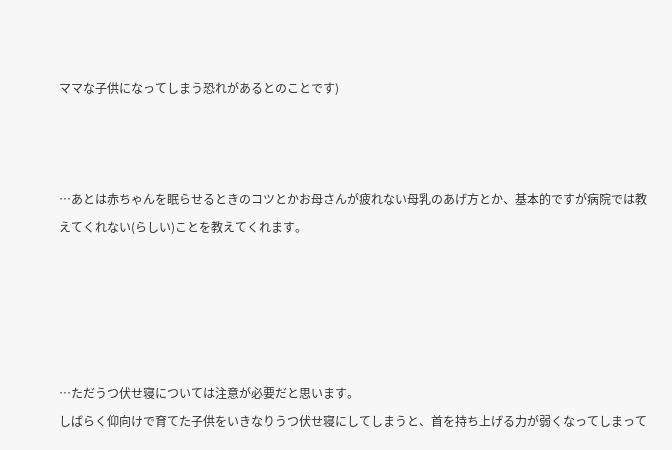ママな子供になってしまう恐れがあるとのことです)



…あとは赤ちゃんを眠らせるときのコツとかお母さんが疲れない母乳のあげ方とか、基本的ですが病院では教えてくれない(らしい)ことを教えてくれます。





…ただうつ伏せ寝については注意が必要だと思います。
しばらく仰向けで育てた子供をいきなりうつ伏せ寝にしてしまうと、首を持ち上げる力が弱くなってしまって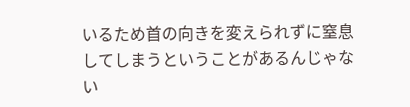いるため首の向きを変えられずに窒息してしまうということがあるんじゃない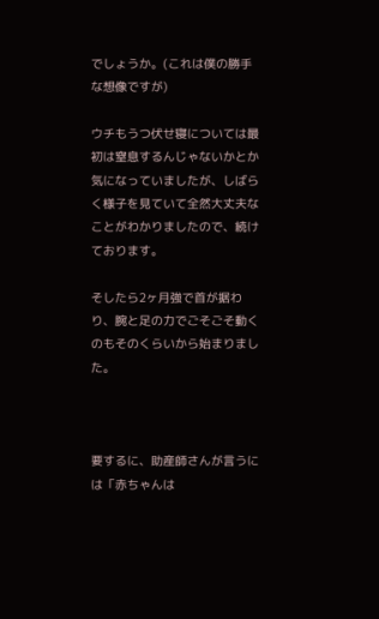でしょうか。(これは僕の勝手な想像ですが)

ウチもうつ伏せ寝については最初は窒息するんじゃないかとか気になっていましたが、しばらく様子を見ていて全然大丈夫なことがわかりましたので、続けております。

そしたら2ヶ月強で首が据わり、腕と足の力でごそごそ動くのもそのくらいから始まりました。



要するに、助産師さんが言うには「赤ちゃんは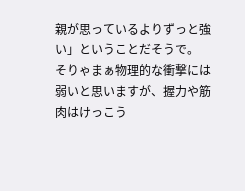親が思っているよりずっと強い」ということだそうで。
そりゃまぁ物理的な衝撃には弱いと思いますが、握力や筋肉はけっこう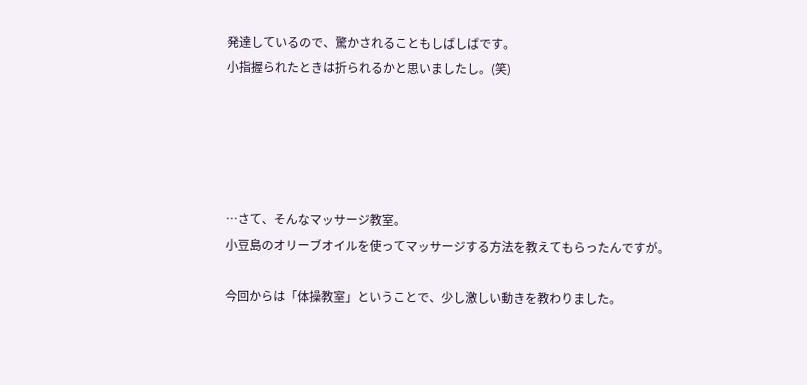発達しているので、驚かされることもしばしばです。
小指握られたときは折られるかと思いましたし。(笑)





…さて、そんなマッサージ教室。
小豆島のオリーブオイルを使ってマッサージする方法を教えてもらったんですが。

今回からは「体操教室」ということで、少し激しい動きを教わりました。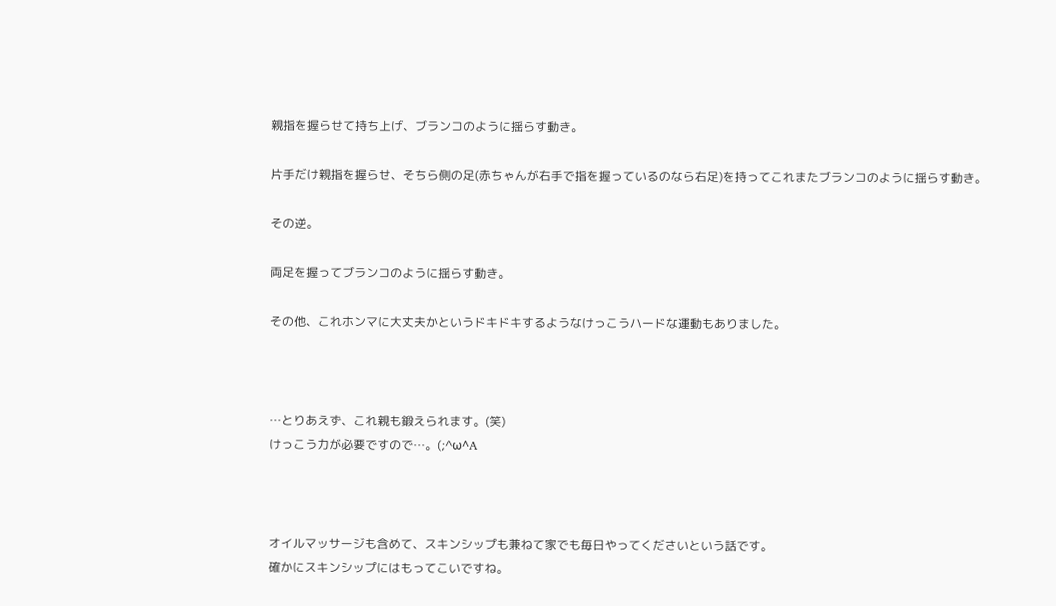親指を握らせて持ち上げ、ブランコのように揺らす動き。

片手だけ親指を握らせ、そちら側の足(赤ちゃんが右手で指を握っているのなら右足)を持ってこれまたブランコのように揺らす動き。

その逆。

両足を握ってブランコのように揺らす動き。

その他、これホンマに大丈夫かというドキドキするようなけっこうハードな運動もありました。



…とりあえず、これ親も鍛えられます。(笑)
けっこう力が必要ですので…。(;^ω^A



オイルマッサージも含めて、スキンシップも兼ねて家でも毎日やってくださいという話です。
確かにスキンシップにはもってこいですね。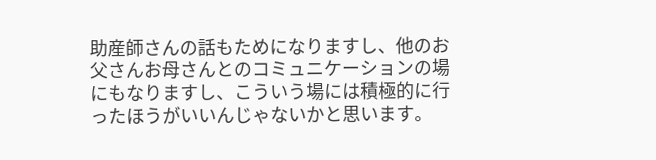助産師さんの話もためになりますし、他のお父さんお母さんとのコミュニケーションの場にもなりますし、こういう場には積極的に行ったほうがいいんじゃないかと思います。